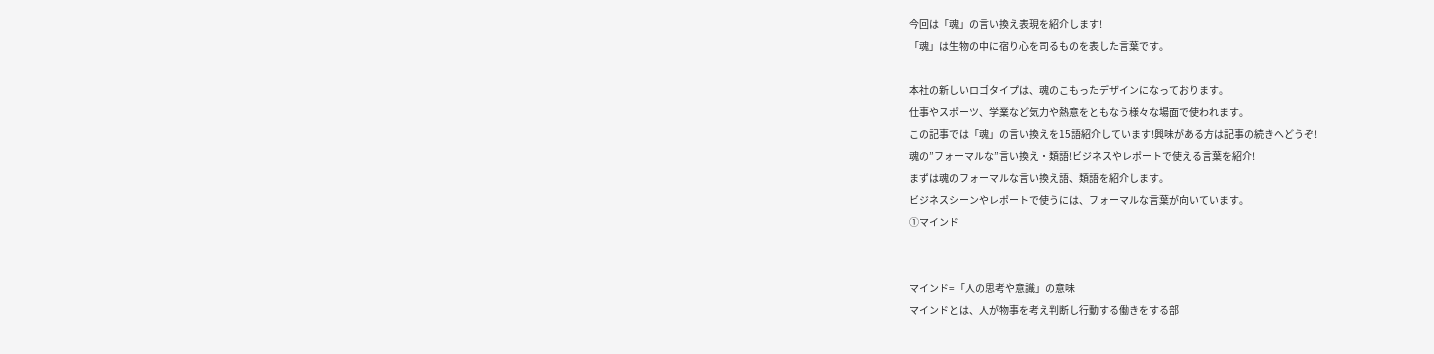今回は「魂」の言い換え表現を紹介します!
「魂」は生物の中に宿り心を司るものを表した言葉です。

本社の新しいロゴタイプは、魂のこもったデザインになっております。
仕事やスポーツ、学業など気力や熱意をともなう様々な場面で使われます。
この記事では「魂」の言い換えを15語紹介しています!興味がある方は記事の続きへどうぞ!
魂の”フォーマルな”言い換え・類語!ビジネスやレポートで使える言葉を紹介!
まずは魂のフォーマルな言い換え語、類語を紹介します。
ビジネスシーンやレポートで使うには、フォーマルな言葉が向いています。
①マインド


マインド=「人の思考や意識」の意味
マインドとは、人が物事を考え判断し行動する働きをする部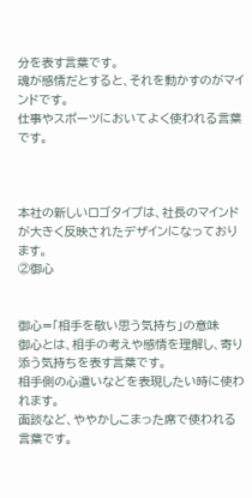分を表す言葉です。
魂が感情だとすると、それを動かすのがマインドです。
仕事やスポーツにおいてよく使われる言葉です。



本社の新しいロゴタイプは、社長のマインドが大きく反映されたデザインになっております。
②御心


御心=「相手を敬い思う気持ち」の意味
御心とは、相手の考えや感情を理解し、寄り添う気持ちを表す言葉です。
相手側の心遣いなどを表現したい時に使われます。
面談など、ややかしこまった席で使われる言葉です。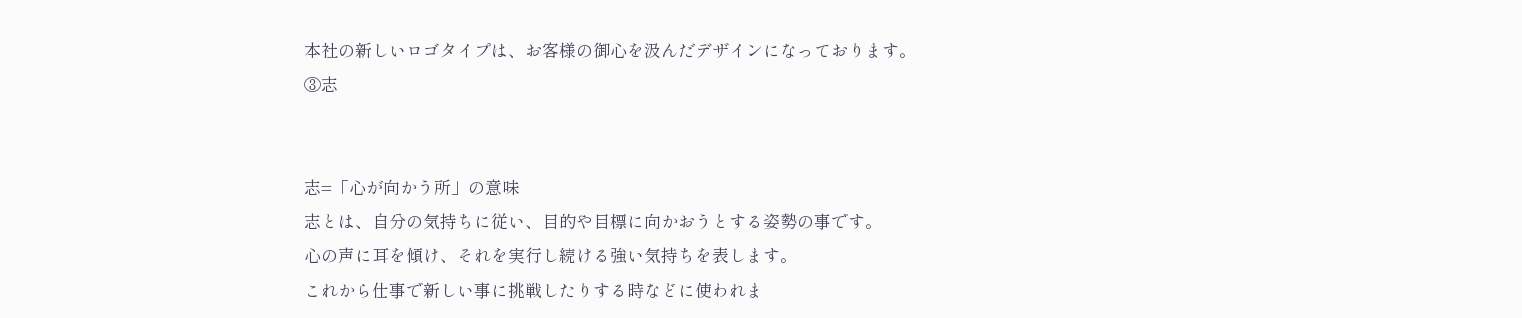本社の新しいロゴタイプは、お客様の御心を汲んだデザインになっております。
③志


志=「心が向かう所」の意味
志とは、自分の気持ちに従い、目的や目標に向かおうとする姿勢の事です。
心の声に耳を傾け、それを実行し続ける強い気持ちを表します。
これから仕事で新しい事に挑戦したりする時などに使われま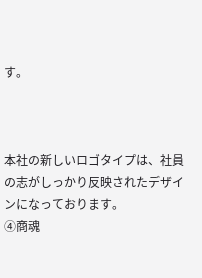す。



本社の新しいロゴタイプは、社員の志がしっかり反映されたデザインになっております。
④商魂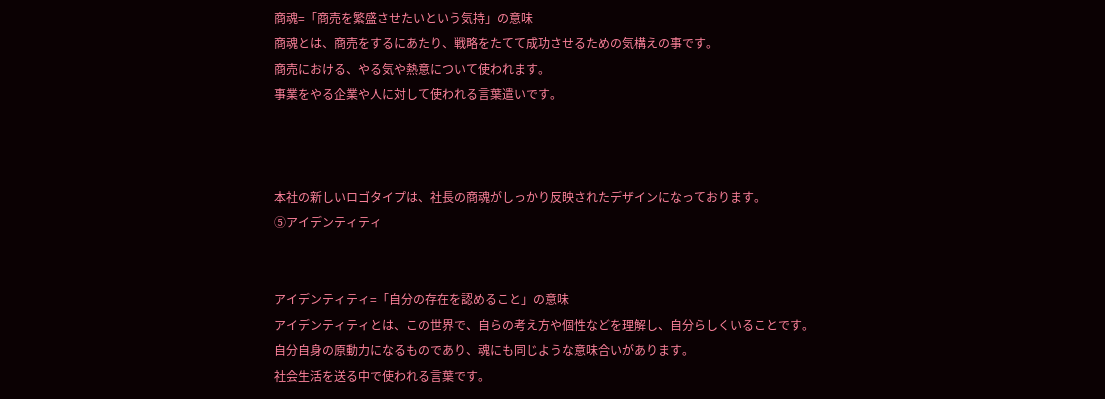商魂=「商売を繁盛させたいという気持」の意味
商魂とは、商売をするにあたり、戦略をたてて成功させるための気構えの事です。
商売における、やる気や熱意について使われます。
事業をやる企業や人に対して使われる言葉遣いです。



本社の新しいロゴタイプは、社長の商魂がしっかり反映されたデザインになっております。
⑤アイデンティティ


アイデンティティ=「自分の存在を認めること」の意味
アイデンティティとは、この世界で、自らの考え方や個性などを理解し、自分らしくいることです。
自分自身の原動力になるものであり、魂にも同じような意味合いがあります。
社会生活を送る中で使われる言葉です。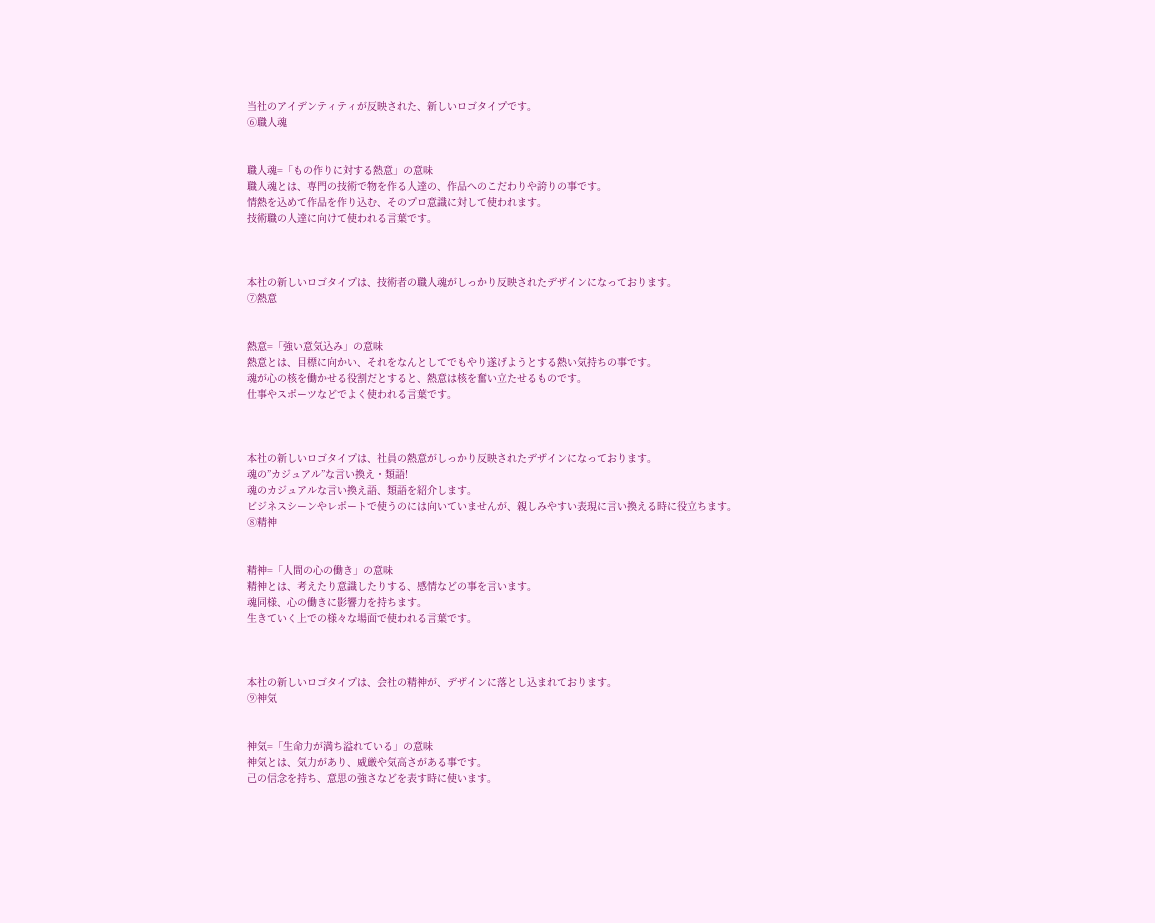当社のアイデンティティが反映された、新しいロゴタイプです。
⑥職人魂


職人魂=「もの作りに対する熱意」の意味
職人魂とは、専門の技術で物を作る人達の、作品へのこだわりや誇りの事です。
情熱を込めて作品を作り込む、そのプロ意識に対して使われます。
技術職の人達に向けて使われる言葉です。



本社の新しいロゴタイプは、技術者の職人魂がしっかり反映されたデザインになっております。
⑦熱意


熱意=「強い意気込み」の意味
熱意とは、目標に向かい、それをなんとしてでもやり遂げようとする熱い気持ちの事です。
魂が心の核を働かせる役割だとすると、熱意は核を奮い立たせるものです。
仕事やスポーツなどでよく使われる言葉です。



本社の新しいロゴタイプは、社員の熱意がしっかり反映されたデザインになっております。
魂の”カジュアル”な言い換え・類語!
魂のカジュアルな言い換え語、類語を紹介します。
ビジネスシーンやレポートで使うのには向いていませんが、親しみやすい表現に言い換える時に役立ちます。
⑧精神


精神=「人間の心の働き」の意味
精神とは、考えたり意識したりする、感情などの事を言います。
魂同様、心の働きに影響力を持ちます。
生きていく上での様々な場面で使われる言葉です。



本社の新しいロゴタイプは、会社の精神が、デザインに落とし込まれております。
⑨神気


神気=「生命力が満ち溢れている」の意味
神気とは、気力があり、威厳や気高さがある事です。
己の信念を持ち、意思の強さなどを表す時に使います。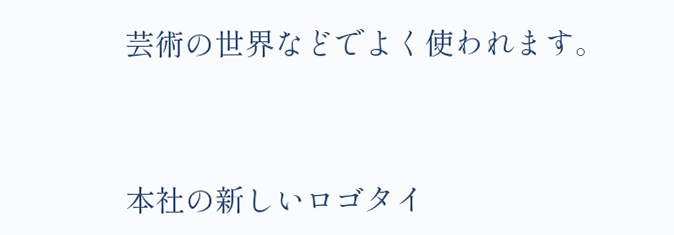芸術の世界などでよく使われます。



本社の新しいロゴタイ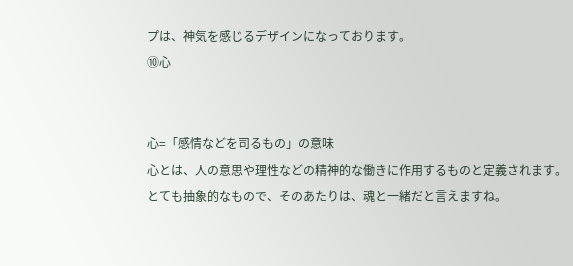プは、神気を感じるデザインになっております。
⑩心


心=「感情などを司るもの」の意味
心とは、人の意思や理性などの精神的な働きに作用するものと定義されます。
とても抽象的なもので、そのあたりは、魂と一緒だと言えますね。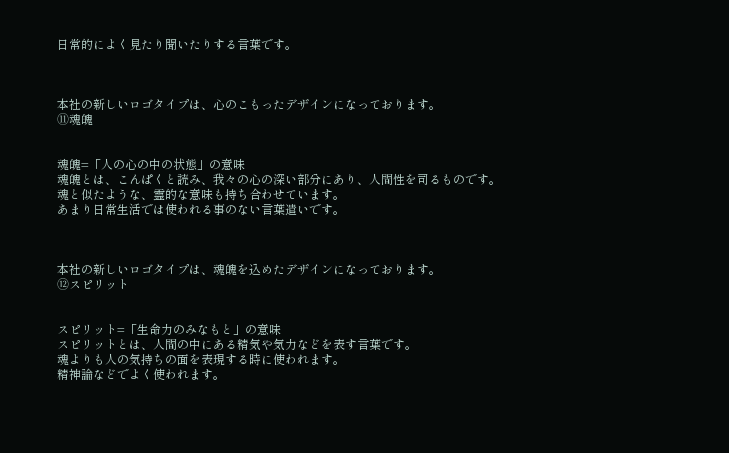日常的によく見たり聞いたりする言葉です。



本社の新しいロゴタイプは、心のこもったデザインになっております。
⑪魂魄


魂魄=「人の心の中の状態」の意味
魂魄とは、こんぱくと読み、我々の心の深い部分にあり、人間性を司るものです。
魂と似たような、霊的な意味も持ち合わせています。
あまり日常生活では使われる事のない言葉遣いです。



本社の新しいロゴタイプは、魂魄を込めたデザインになっております。
⑫スピリット


スピリット=「生命力のみなもと」の意味
スピリットとは、人間の中にある精気や気力などを表す言葉です。
魂よりも人の気持ちの面を表現する時に使われます。
精神論などでよく使われます。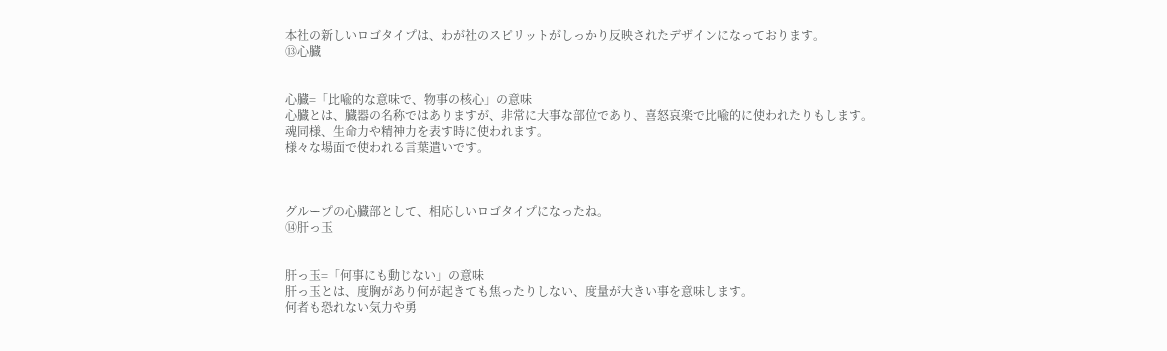本社の新しいロゴタイプは、わが社のスピリットがしっかり反映されたデザインになっております。
⑬心臓


心臓=「比喩的な意味で、物事の核心」の意味
心臓とは、臓器の名称ではありますが、非常に大事な部位であり、喜怒哀楽で比喩的に使われたりもします。
魂同様、生命力や精神力を表す時に使われます。
様々な場面で使われる言葉遣いです。



グループの心臓部として、相応しいロゴタイプになったね。
⑭肝っ玉


肝っ玉=「何事にも動じない」の意味
肝っ玉とは、度胸があり何が起きても焦ったりしない、度量が大きい事を意味します。
何者も恐れない気力や勇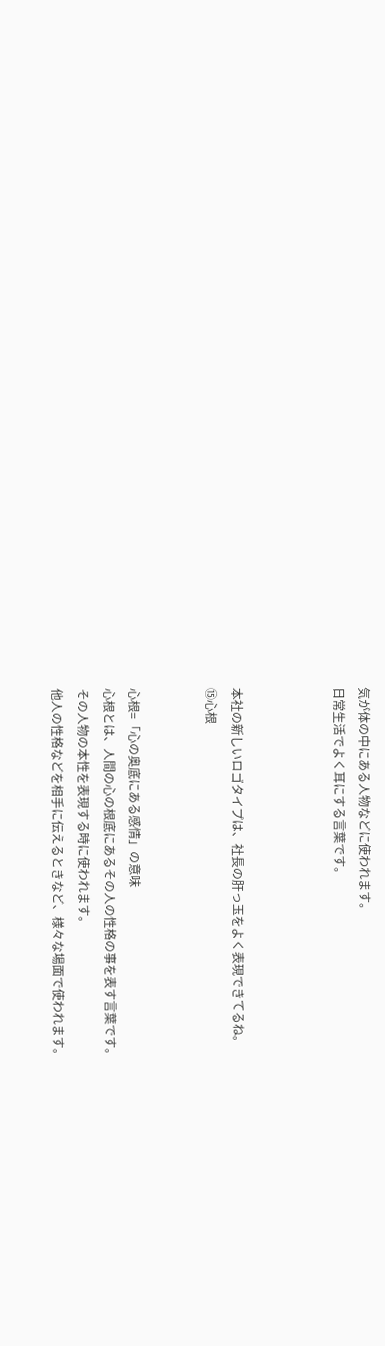気が体の中にある人物などに使われます。
日常生活でよく耳にする言葉です。



本社の新しいロゴタイプは、社長の肝っ玉をよく表現できてるね。
⑮心根


心根=「心の奥底にある感情」の意味
心根とは、人間の心の根底にあるその人の性格の事を表す言葉です。
その人物の本性を表現する時に使われます。
他人の性格などを相手に伝えるときなど、様々な場面で使われます。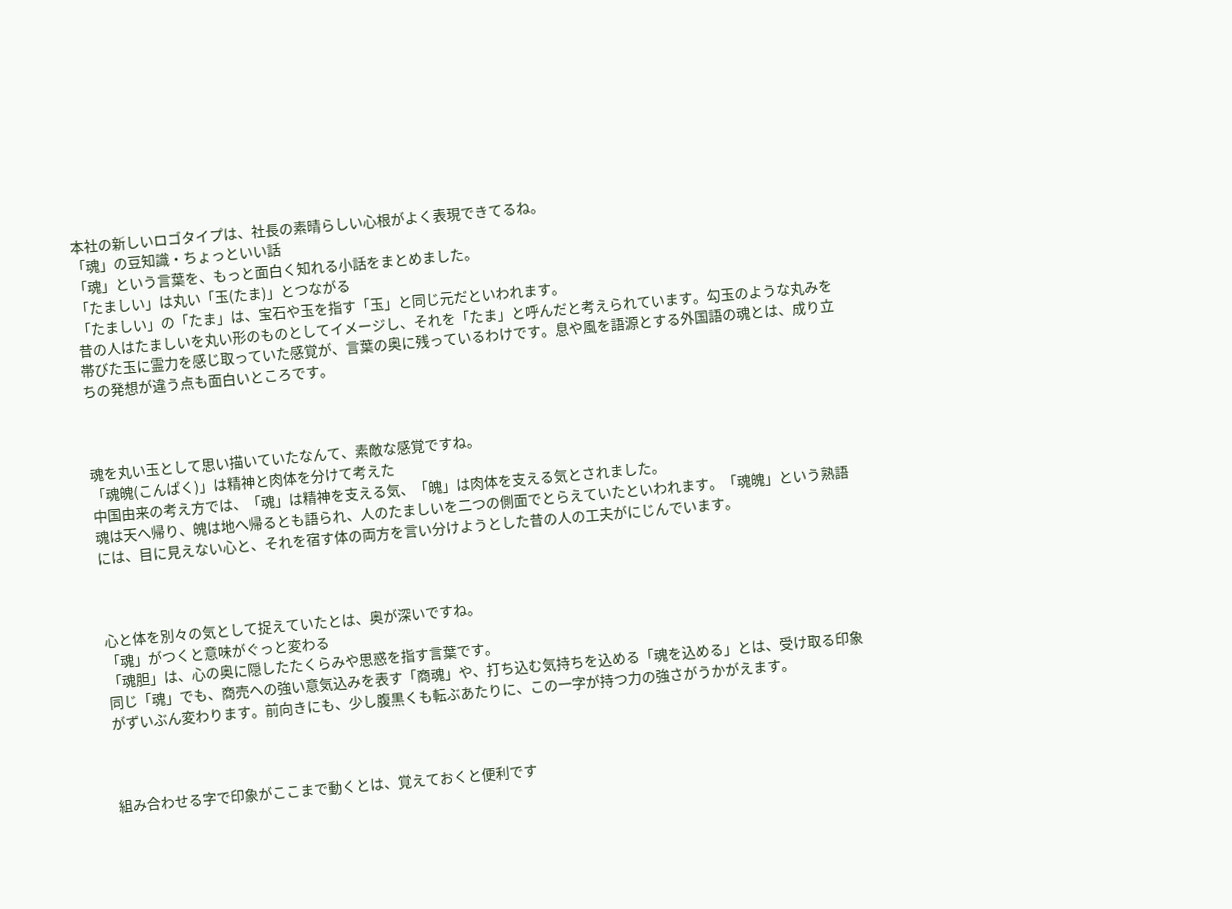本社の新しいロゴタイプは、社長の素晴らしい心根がよく表現できてるね。
「魂」の豆知識・ちょっといい話
「魂」という言葉を、もっと面白く知れる小話をまとめました。
「たましい」は丸い「玉(たま)」とつながる
「たましい」の「たま」は、宝石や玉を指す「玉」と同じ元だといわれます。
昔の人はたましいを丸い形のものとしてイメージし、それを「たま」と呼んだと考えられています。勾玉のような丸みを帯びた玉に霊力を感じ取っていた感覚が、言葉の奥に残っているわけです。息や風を語源とする外国語の魂とは、成り立ちの発想が違う点も面白いところです。



魂を丸い玉として思い描いていたなんて、素敵な感覚ですね。
「魂魄(こんぱく)」は精神と肉体を分けて考えた
中国由来の考え方では、「魂」は精神を支える気、「魄」は肉体を支える気とされました。
魂は天へ帰り、魄は地へ帰るとも語られ、人のたましいを二つの側面でとらえていたといわれます。「魂魄」という熟語には、目に見えない心と、それを宿す体の両方を言い分けようとした昔の人の工夫がにじんでいます。



心と体を別々の気として捉えていたとは、奥が深いですね。
「魂」がつくと意味がぐっと変わる
「魂胆」は、心の奥に隠したたくらみや思惑を指す言葉です。
同じ「魂」でも、商売への強い意気込みを表す「商魂」や、打ち込む気持ちを込める「魂を込める」とは、受け取る印象がずいぶん変わります。前向きにも、少し腹黒くも転ぶあたりに、この一字が持つ力の強さがうかがえます。



組み合わせる字で印象がここまで動くとは、覚えておくと便利です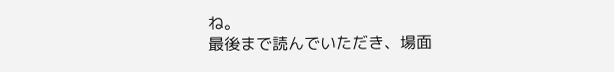ね。
最後まで読んでいただき、場面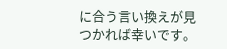に合う言い換えが見つかれば幸いです。